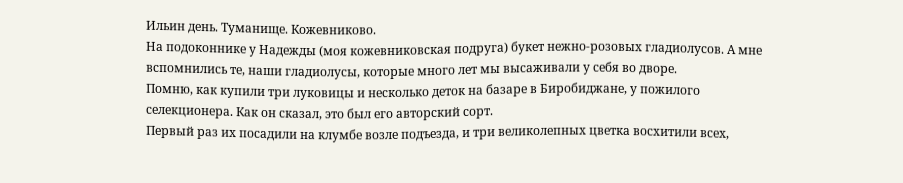Ильин день. Туманище. Кожевниково.
На подоконнике у Надежды (моя кожевниковская подруга) букет нежно-розовых гладиолусов. А мне вспомнились те, наши гладиолусы, которые много лет мы высаживали у себя во дворе.
Помню, как купили три луковицы и несколько деток на базаре в Биробиджане, у пожилого селекционера. Как он сказал, это был его авторский сорт.
Первый раз их посадили на клумбе возле подъезда, и три великолепных цветка восхитили всех,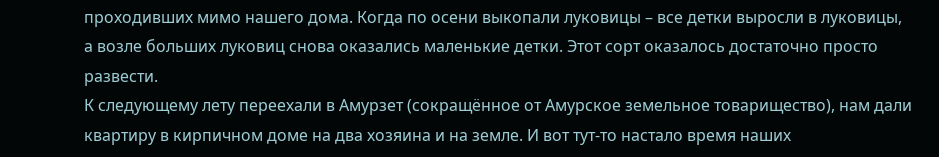проходивших мимо нашего дома. Когда по осени выкопали луковицы – все детки выросли в луковицы, а возле больших луковиц снова оказались маленькие детки. Этот сорт оказалось достаточно просто развести.
К следующему лету переехали в Амурзет (сокращённое от Амурское земельное товарищество), нам дали квартиру в кирпичном доме на два хозяина и на земле. И вот тут-то настало время наших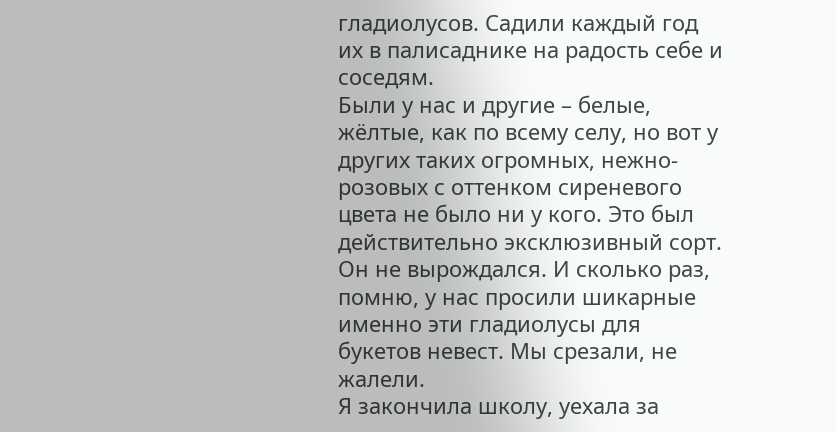гладиолусов. Садили каждый год их в палисаднике на радость себе и соседям.
Были у нас и другие – белые, жёлтые, как по всему селу, но вот у других таких огромных, нежно-розовых с оттенком сиреневого цвета не было ни у кого. Это был действительно эксклюзивный сорт. Он не вырождался. И сколько раз, помню, у нас просили шикарные именно эти гладиолусы для букетов невест. Мы срезали, не жалели.
Я закончила школу, уехала за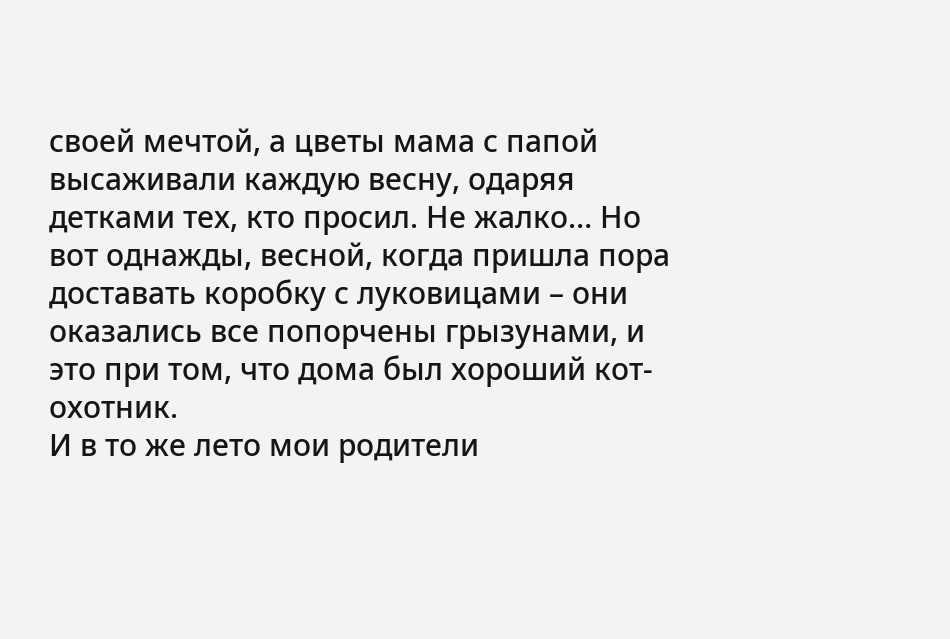своей мечтой, а цветы мама с папой высаживали каждую весну, одаряя детками тех, кто просил. Не жалко… Но вот однажды, весной, когда пришла пора доставать коробку с луковицами – они оказались все попорчены грызунами, и это при том, что дома был хороший кот-охотник.
И в то же лето мои родители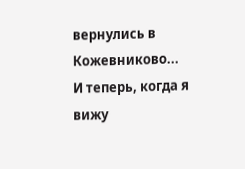вернулись в Кожевниково...
И теперь, когда я вижу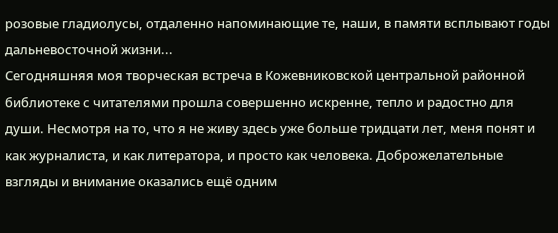розовые гладиолусы, отдаленно напоминающие те, наши, в памяти всплывают годы дальневосточной жизни...
Сегодняшняя моя творческая встреча в Кожевниковской центральной районной библиотеке с читателями прошла совершенно искренне, тепло и радостно для души. Несмотря на то, что я не живу здесь уже больше тридцати лет, меня понят и как журналиста, и как литератора, и просто как человека. Доброжелательные взгляды и внимание оказались ещё одним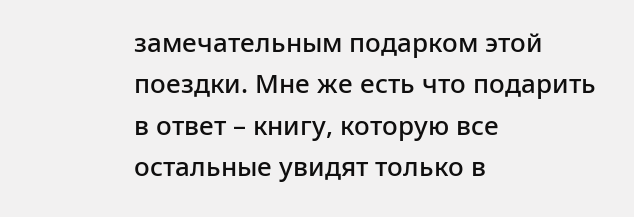замечательным подарком этой поездки. Мне же есть что подарить в ответ – книгу, которую все остальные увидят только в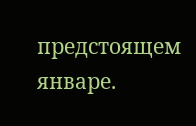предстоящем январе.